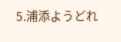5.浦添ようどれ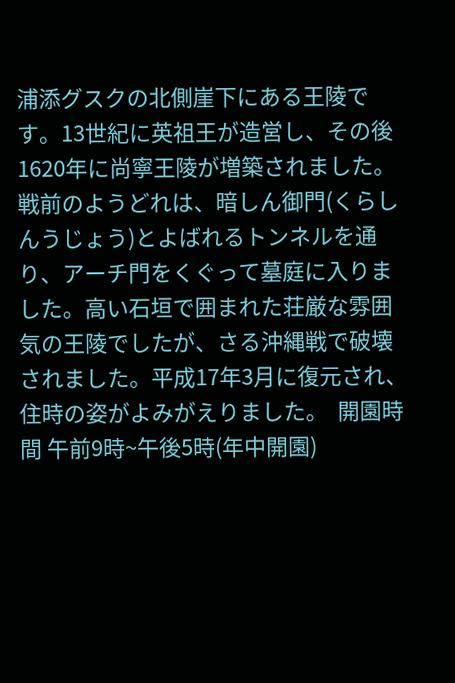浦添グスクの北側崖下にある王陵です。13世紀に英祖王が造営し、その後1620年に尚寧王陵が増築されました。戦前のようどれは、暗しん御門(くらしんうじょう)とよばれるトンネルを通り、アーチ門をくぐって墓庭に入りました。高い石垣で囲まれた荘厳な雰囲気の王陵でしたが、さる沖縄戦で破壊されました。平成17年3月に復元され、住時の姿がよみがえりました。  開園時間 午前9時~午後5時(年中開園)